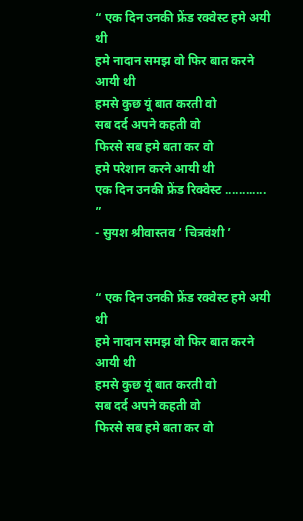“ एक दिन उनकी फ्रेंड रक्वेस्ट हमे अयी थी
हमे नादान समझ वो फिर बात करने आयी थी
हमसे कुछ यूं बात करती वो
सब दर्द अपने कहती वो
फिरसे सब हमे बता कर वो
हमे परेशान करने आयी थी
एक दिन उनकी फ्रेंड रिक्वेस्ट ............ ”
- सुयश श्रीवास्तव ‘ चित्रवंशी ’


“ एक दिन उनकी फ्रेंड रक्वेस्ट हमे अयी थी
हमे नादान समझ वो फिर बात करने आयी थी
हमसे कुछ यूं बात करती वो
सब दर्द अपने कहती वो
फिरसे सब हमे बता कर वो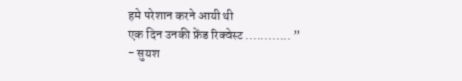हमे परेशान करने आयी थी
एक दिन उनकी फ्रेंड रिक्वेस्ट ............ ”
- सुयश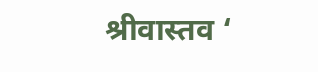श्रीवास्तव ‘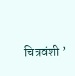चित्रवंशी ’